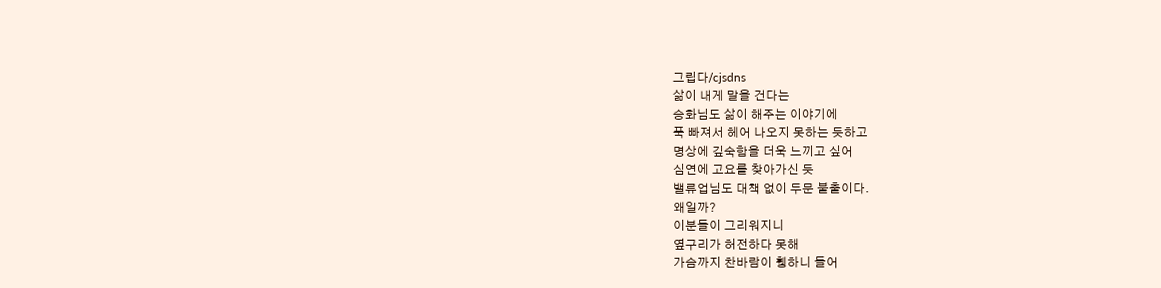그립다/cjsdns
삶이 내게 말을 건다는
승화님도 삶이 해주는 이야기에
푹 빠져서 헤어 나오지 못하는 듯하고
명상에 깊숙함을 더욱 느끼고 싶어
심연에 고요를 찾아가신 듯
밸류업님도 대책 없이 두문 불출이다.
왜일까?
이분들이 그리워지니
옆구리가 허전하다 못해
가슴까지 찬바람이 휑하니 들어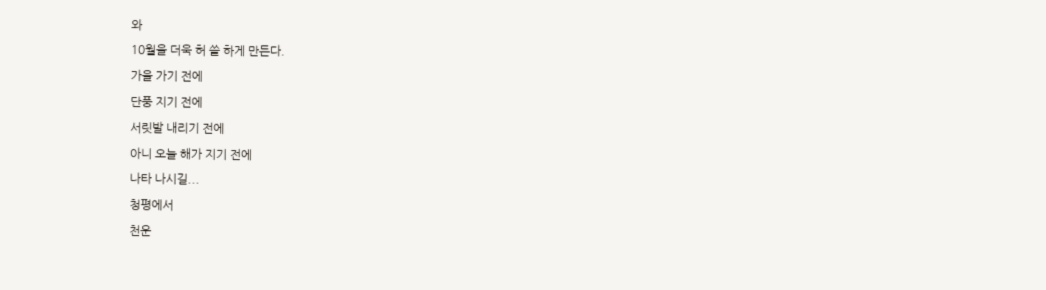와
10월을 더욱 허 쓸 하게 만든다.
가을 가기 전에
단풍 지기 전에
서릿발 내리기 전에
아니 오늘 해가 지기 전에
나타 나시길...
청평에서
천운